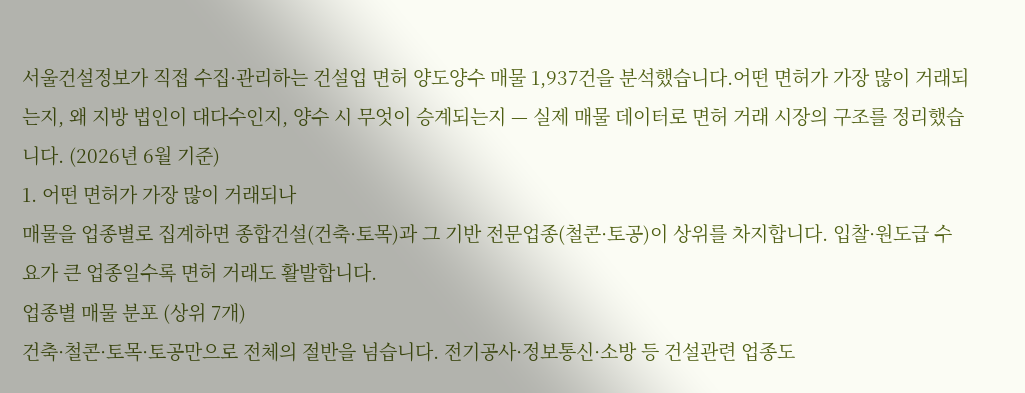서울건설정보가 직접 수집·관리하는 건설업 면허 양도양수 매물 1,937건을 분석했습니다.어떤 면허가 가장 많이 거래되는지, 왜 지방 법인이 대다수인지, 양수 시 무엇이 승계되는지 — 실제 매물 데이터로 면허 거래 시장의 구조를 정리했습니다. (2026년 6월 기준)
1. 어떤 면허가 가장 많이 거래되나
매물을 업종별로 집계하면 종합건설(건축·토목)과 그 기반 전문업종(철콘·토공)이 상위를 차지합니다. 입찰·원도급 수요가 큰 업종일수록 면허 거래도 활발합니다.
업종별 매물 분포 (상위 7개)
건축·철콘·토목·토공만으로 전체의 절반을 넘습니다. 전기공사·정보통신·소방 등 건설관련 업종도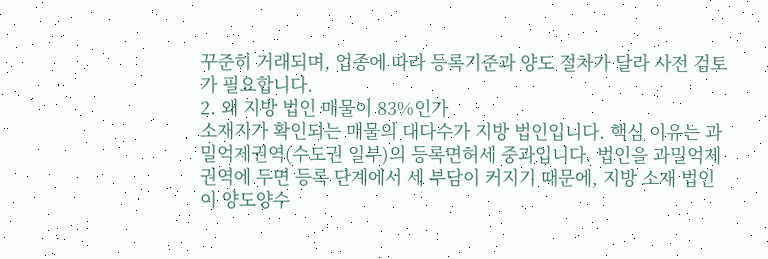꾸준히 거래되며, 업종에 따라 등록기준과 양도 절차가 달라 사전 검토가 필요합니다.
2. 왜 지방 법인 매물이 83%인가
소재지가 확인되는 매물의 대다수가 지방 법인입니다. 핵심 이유는 과밀억제권역(수도권 일부)의 등록면허세 중과입니다. 법인을 과밀억제권역에 두면 등록 단계에서 세 부담이 커지기 때문에, 지방 소재 법인이 양도양수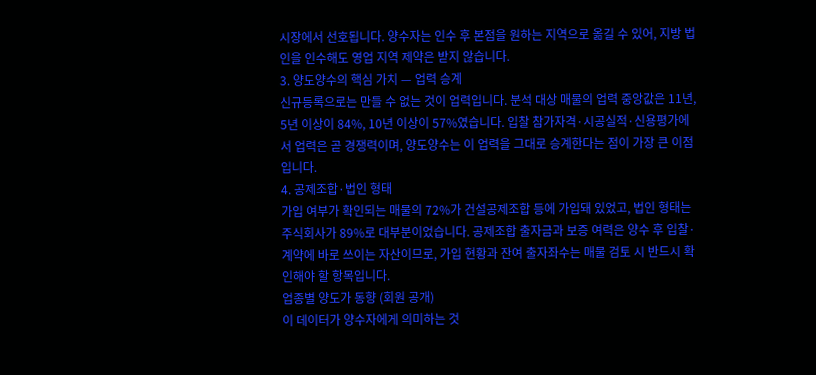시장에서 선호됩니다. 양수자는 인수 후 본점을 원하는 지역으로 옮길 수 있어, 지방 법인을 인수해도 영업 지역 제약은 받지 않습니다.
3. 양도양수의 핵심 가치 — 업력 승계
신규등록으로는 만들 수 없는 것이 업력입니다. 분석 대상 매물의 업력 중앙값은 11년, 5년 이상이 84%, 10년 이상이 57%였습니다. 입찰 참가자격·시공실적·신용평가에서 업력은 곧 경쟁력이며, 양도양수는 이 업력을 그대로 승계한다는 점이 가장 큰 이점입니다.
4. 공제조합·법인 형태
가입 여부가 확인되는 매물의 72%가 건설공제조합 등에 가입돼 있었고, 법인 형태는 주식회사가 89%로 대부분이었습니다. 공제조합 출자금과 보증 여력은 양수 후 입찰·계약에 바로 쓰이는 자산이므로, 가입 현황과 잔여 출자좌수는 매물 검토 시 반드시 확인해야 할 항목입니다.
업종별 양도가 동향 (회원 공개)
이 데이터가 양수자에게 의미하는 것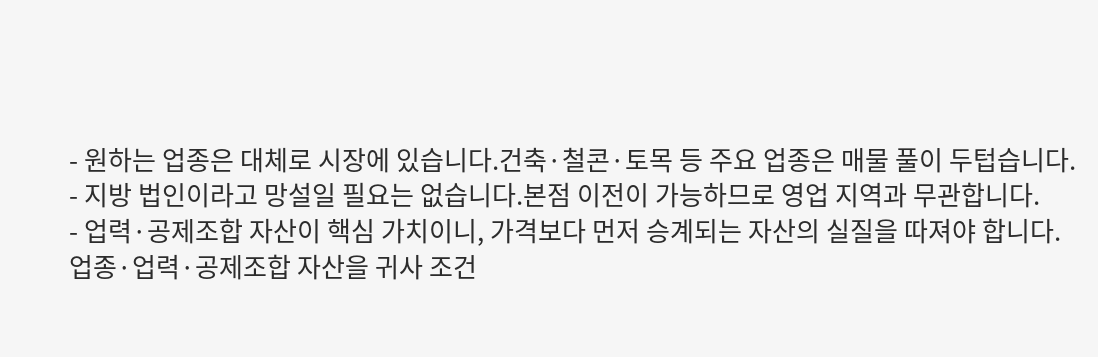- 원하는 업종은 대체로 시장에 있습니다.건축·철콘·토목 등 주요 업종은 매물 풀이 두텁습니다.
- 지방 법인이라고 망설일 필요는 없습니다.본점 이전이 가능하므로 영업 지역과 무관합니다.
- 업력·공제조합 자산이 핵심 가치이니, 가격보다 먼저 승계되는 자산의 실질을 따져야 합니다.
업종·업력·공제조합 자산을 귀사 조건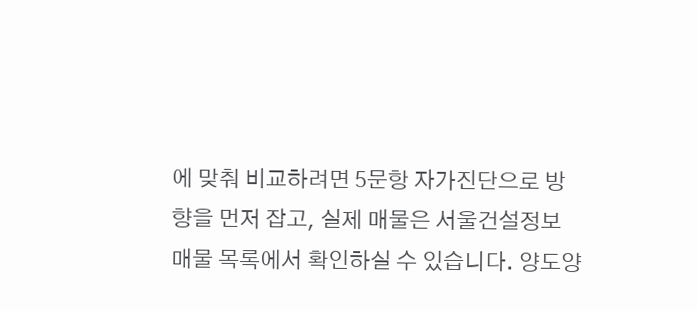에 맞춰 비교하려면 5문항 자가진단으로 방향을 먼저 잡고, 실제 매물은 서울건설정보 매물 목록에서 확인하실 수 있습니다. 양도양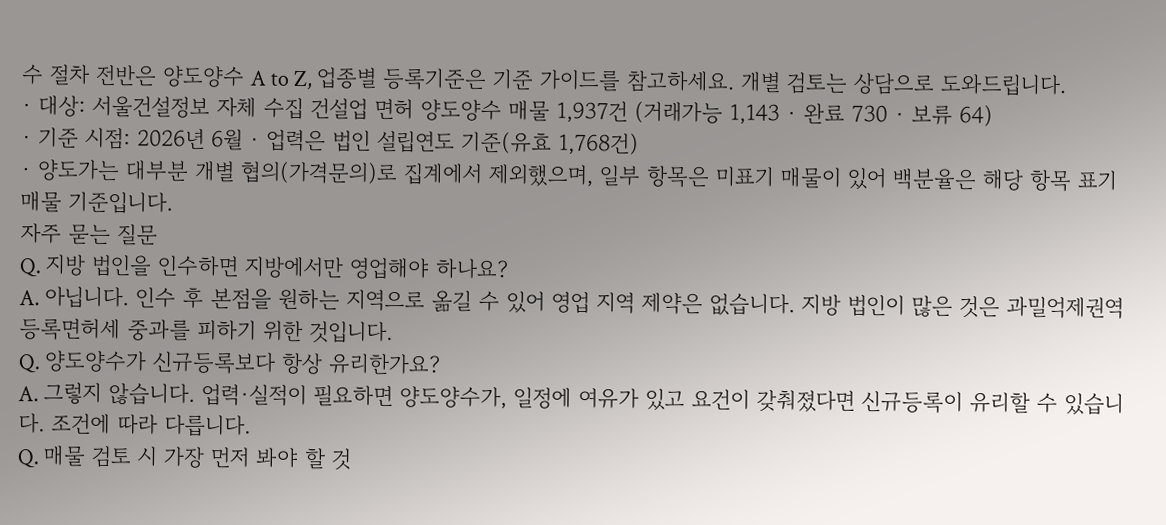수 절차 전반은 양도양수 A to Z, 업종별 등록기준은 기준 가이드를 참고하세요. 개별 검토는 상담으로 도와드립니다.
· 대상: 서울건설정보 자체 수집 건설업 면허 양도양수 매물 1,937건 (거래가능 1,143 · 완료 730 · 보류 64)
· 기준 시점: 2026년 6월 · 업력은 법인 설립연도 기준(유효 1,768건)
· 양도가는 대부분 개별 협의(가격문의)로 집계에서 제외했으며, 일부 항목은 미표기 매물이 있어 백분율은 해당 항목 표기 매물 기준입니다.
자주 묻는 질문
Q. 지방 법인을 인수하면 지방에서만 영업해야 하나요?
A. 아닙니다. 인수 후 본점을 원하는 지역으로 옮길 수 있어 영업 지역 제약은 없습니다. 지방 법인이 많은 것은 과밀억제권역 등록면허세 중과를 피하기 위한 것입니다.
Q. 양도양수가 신규등록보다 항상 유리한가요?
A. 그렇지 않습니다. 업력·실적이 필요하면 양도양수가, 일정에 여유가 있고 요건이 갖춰졌다면 신규등록이 유리할 수 있습니다. 조건에 따라 다릅니다.
Q. 매물 검토 시 가장 먼저 봐야 할 것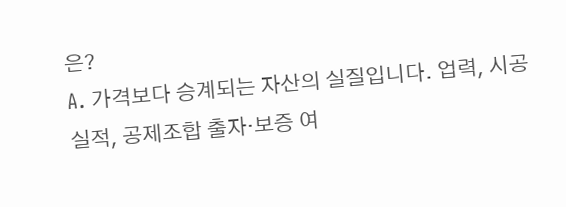은?
A. 가격보다 승계되는 자산의 실질입니다. 업력, 시공실적, 공제조합 출자·보증 여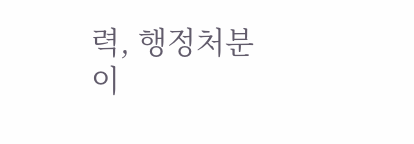력, 행정처분 이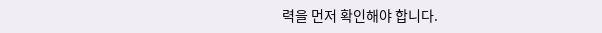력을 먼저 확인해야 합니다.